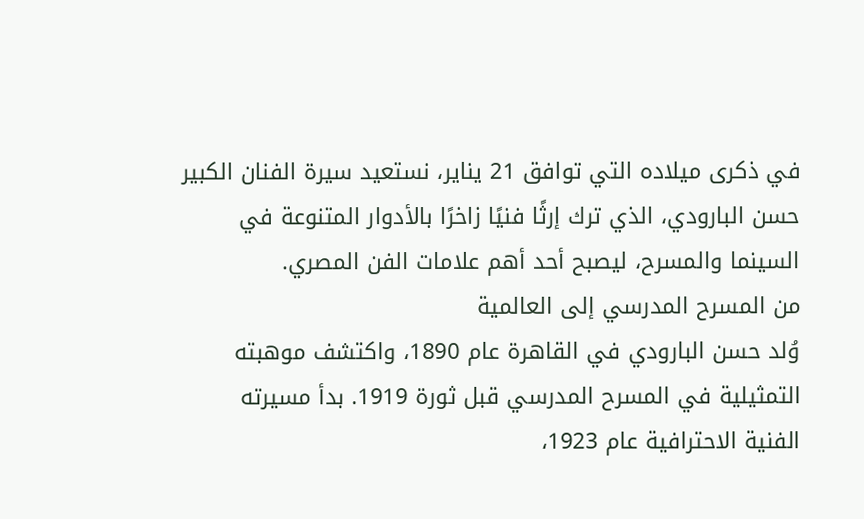في ذكرى ميلاده التي توافق 21 يناير، نستعيد سيرة الفنان الكبير حسن البارودي، الذي ترك إرثًا فنيًا زاخرًا بالأدوار المتنوعة في السينما والمسرح، ليصبح أحد أهم علامات الفن المصري.
من المسرح المدرسي إلى العالمية
وُلد حسن البارودي في القاهرة عام 1890، واكتشف موهبته التمثيلية في المسرح المدرسي قبل ثورة 1919. بدأ مسيرته الفنية الاحترافية عام 1923،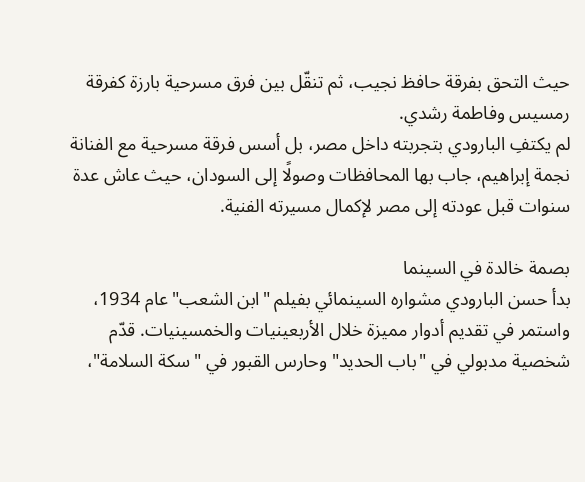حيث التحق بفرقة حافظ نجيب، ثم تنقّل بين فرق مسرحية بارزة كفرقة رمسيس وفاطمة رشدي.
لم يكتفِ البارودي بتجربته داخل مصر، بل أسس فرقة مسرحية مع الفنانة نجمة إبراهيم، جاب بها المحافظات وصولًا إلى السودان، حيث عاش عدة سنوات قبل عودته إلى مصر لإكمال مسيرته الفنية.

بصمة خالدة في السينما
بدأ حسن البارودي مشواره السينمائي بفيلم "ابن الشعب" عام 1934، واستمر في تقديم أدوار مميزة خلال الأربعينيات والخمسينيات. قدّم شخصية مدبولي في "باب الحديد" وحارس القبور في "سكة السلامة"،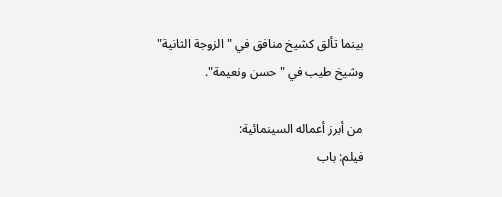بينما تألق كشيخ منافق في "الزوجة الثانية" وشيخ طيب في "حسن ونعيمة".

من أبرز أعماله السينمائية:
فيلم: باب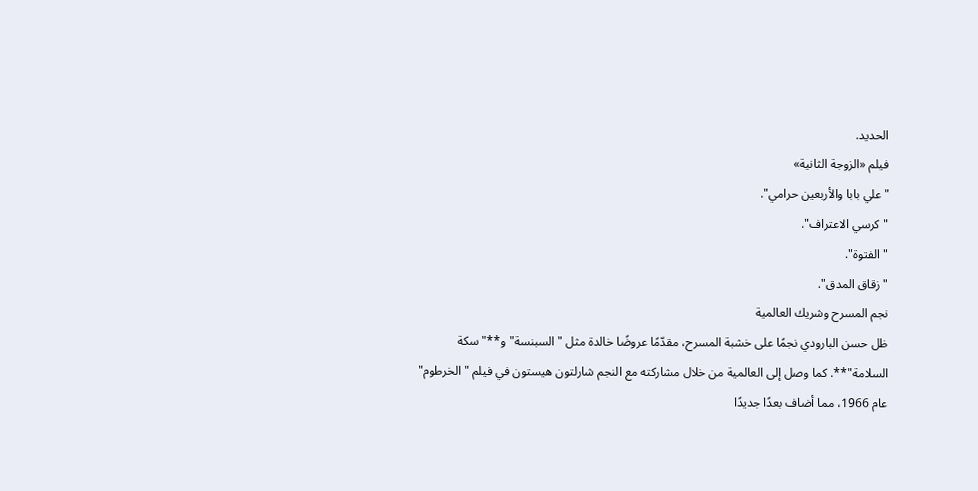الحديد.
فيلم «الزوجة الثانية»
"علي بابا والأربعين حرامي".
"كرسي الاعتراف".
"الفتوة".
"زقاق المدق".
نجم المسرح وشريك العالمية
ظل حسن البارودي نجمًا على خشبة المسرح، مقدّمًا عروضًا خالدة مثل "السبنسة" و**"سكة السلامة"**. كما وصل إلى العالمية من خلال مشاركته مع النجم شارلتون هيستون في فيلم "الخرطوم" عام 1966، مما أضاف بعدًا جديدًا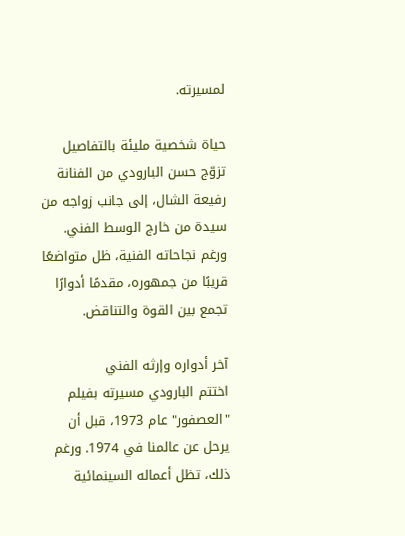لمسيرته.

حياة شخصية مليئة بالتفاصيل
تزوّج حسن البارودي من الفنانة رفيعة الشال، إلى جانب زواجه من سيدة من خارج الوسط الفني. ورغم نجاحاته الفنية، ظل متواضعًا قريبًا من جمهوره، مقدمًا أدوارًا تجمع بين القوة والتناقض.

آخر أدواره وإرثه الفني
اختتم البارودي مسيرته بفيلم "العصفور" عام 1973، قبل أن يرحل عن عالمنا في 1974. ورغم ذلك، تظل أعماله السينمائية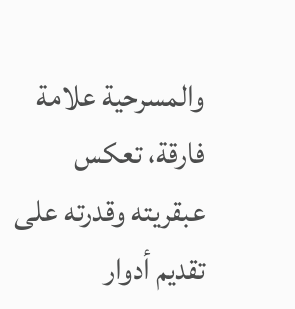والمسرحية علامة فارقة، تعكس عبقريته وقدرته على تقديم أدوار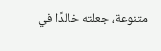متنوعة، جعلته خالدًا في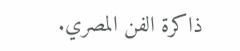ذاكرة الفن المصري.